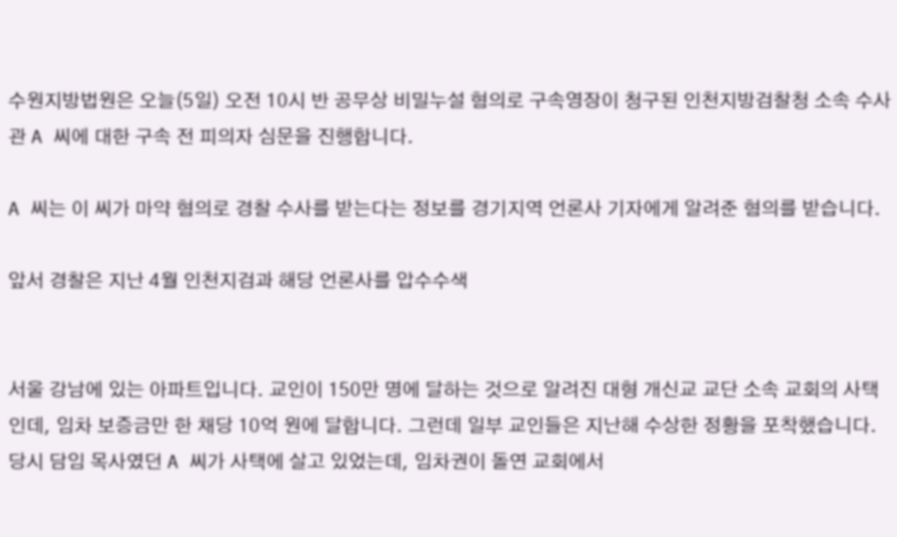수원지방법원은 오늘(5일) 오전 10시 반 공무상 비밀누설 혐의로 구속영장이 청구된 인천지방검찰청 소속 수사관 A 씨에 대한 구속 전 피의자 심문을 진행합니다.

A 씨는 이 씨가 마약 혐의로 경찰 수사를 받는다는 정보를 경기지역 언론사 기자에게 알려준 혐의를 받습니다.

앞서 경찰은 지난 4월 인천지검과 해당 언론사를 압수수색


서울 강남에 있는 아파트입니다. 교인이 150만 명에 달하는 것으로 알려진 대형 개신교 교단 소속 교회의 사택인데, 임차 보증금만 한 채당 10억 원에 달합니다. 그런데 일부 교인들은 지난해 수상한 정황을 포착했습니다. 당시 담임 목사였던 A 씨가 사택에 살고 있었는데, 임차권이 돌연 교회에서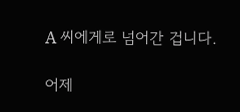A 씨에게로 넘어간 겁니다.

어제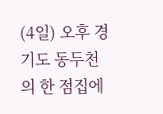(4일) 오후 경기도 동두천의 한 점집에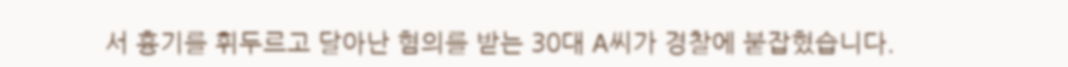서 흉기를 휘두르고 달아난 혐의를 받는 30대 A씨가 경찰에 붙잡혔습니다.